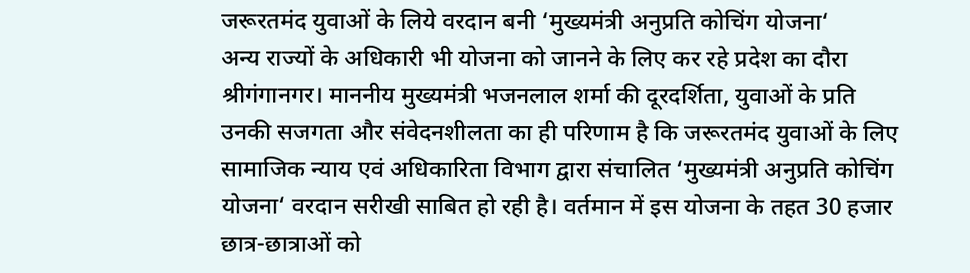जरूरतमंद युवाओं के लिये वरदान बनी ‘मुख्यमंत्री अनुप्रति कोचिंग योजना‘
अन्य राज्यों के अधिकारी भी योजना को जानने के लिए कर रहे प्रदेश का दौरा
श्रीगंगानगर। माननीय मुख्यमंत्री भजनलाल शर्मा की दूरदर्शिता, युवाओं के प्रति उनकी सजगता और संवेदनशीलता का ही परिणाम है कि जरूरतमंद युवाओं के लिए सामाजिक न्याय एवं अधिकारिता विभाग द्वारा संचालित ‘मुख्यमंत्री अनुप्रति कोचिंग योजना‘ वरदान सरीखी साबित हो रही है। वर्तमान में इस योजना के तहत 30 हजार छात्र-छात्राओं को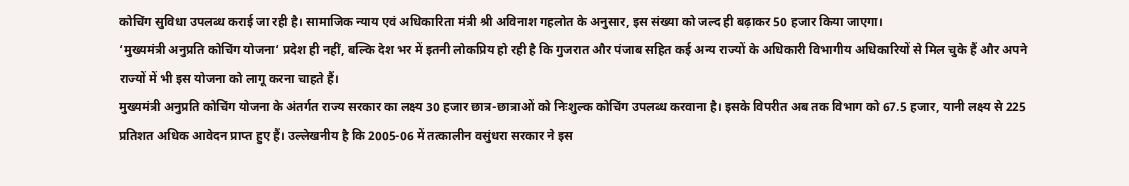कोचिंग सुविधा उपलब्ध कराई जा रही है। सामाजिक न्याय एवं अधिकारिता मंत्री श्री अविनाश गहलोत के अनुसार, इस संख्या को जल्द ही बढ़ाकर 50 हजार किया जाएगा।
‘मुख्यमंत्री अनुप्रति कोचिंग योजना‘ प्रदेश ही नहीं, बल्कि देश भर में इतनी लोकप्रिय हो रही है कि गुजरात और पंजाब सहित कई अन्य राज्यों के अधिकारी विभागीय अधिकारियों से मिल चुके हैं और अपने राज्यों में भी इस योजना को लागू करना चाहते हैं।
मुख्यमंत्री अनुप्रति कोचिंग योजना के अंतर्गत राज्य सरकार का लक्ष्य 30 हजार छात्र-छात्राओं को निःशुल्क कोचिंग उपलब्ध करवाना है। इसके विपरीत अब तक विभाग को 67.5 हजार, यानी लक्ष्य से 225 प्रतिशत अधिक आवेदन प्राप्त हुए हैं। उल्लेखनीय है कि 2005-06 में तत्कालीन वसुंधरा सरकार ने इस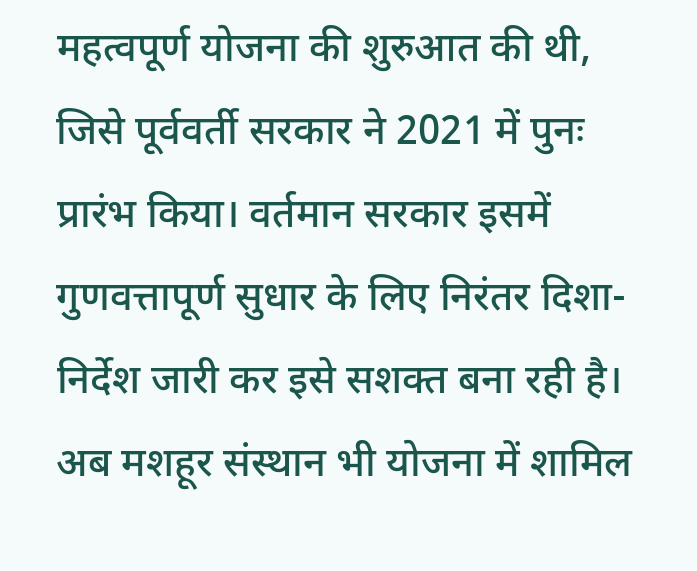महत्वपूर्ण योजना की शुरुआत की थी, जिसे पूर्ववर्ती सरकार ने 2021 में पुनः प्रारंभ किया। वर्तमान सरकार इसमें गुणवत्तापूर्ण सुधार के लिए निरंतर दिशा-निर्देश जारी कर इसे सशक्त बना रही है।
अब मशहूर संस्थान भी योजना में शामिल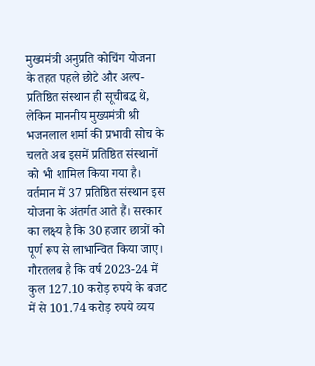मुख्यमंत्री अनुप्रति कोचिंग योजना के तहत पहले छोटे और अल्प-प्रतिष्ठित संस्थान ही सूचीबद्ध थे, लेकिन माननीय मुख्यमंत्री श्री भजनलाल शर्मा की प्रभावी सोच के चलते अब इसमें प्रतिष्ठित संस्थानों को भी शामिल किया गया है। वर्तमान में 37 प्रतिष्ठित संस्थान इस योजना के अंतर्गत आते हैं। सरकार का लक्ष्य है कि 30 हजार छात्रों को पूर्ण रूप से लाभान्वित किया जाए।
गौरतलब है कि वर्ष 2023-24 में कुल 127.10 करोड़ रुपये के बजट में से 101.74 करोड़ रुपये व्यय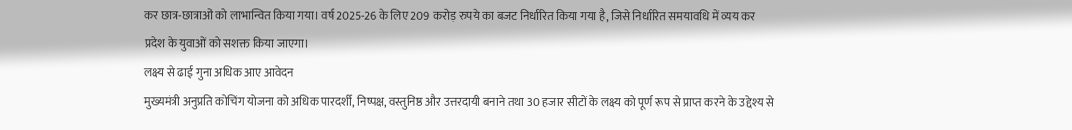कर छात्र-छात्राओं को लाभान्वित किया गया। वर्ष 2025-26 के लिए 209 करोड़ रुपये का बजट निर्धारित किया गया है, जिसे निर्धारित समयावधि में व्यय कर प्रदेश के युवाओं को सशक्त किया जाएगा।
लक्ष्य से ढाई गुना अधिक आए आवेदन
मुख्यमंत्री अनुप्रति कोचिंग योजना को अधिक पारदर्शी, निष्पक्ष, वस्तुनिष्ठ और उत्तरदायी बनाने तथा 30 हजार सीटों के लक्ष्य को पूर्ण रूप से प्राप्त करने के उद्देश्य से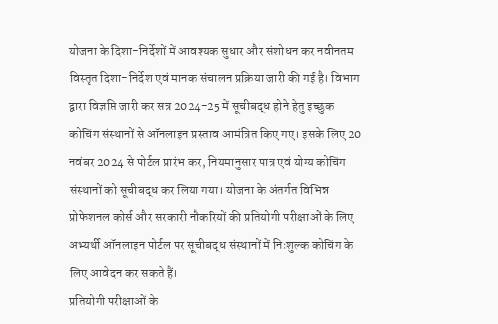योजना के दिशा-निर्देशों में आवश्यक सुधार और संशोधन कर नवीनतम विस्तृत दिशा-निर्देश एवं मानक संचालन प्रक्रिया जारी की गई है। विभाग द्वारा विज्ञप्ति जारी कर सत्र 2024-25 में सूचीबद्ध होने हेतु इच्छुक कोचिंग संस्थानों से ऑनलाइन प्रस्ताव आमंत्रित किए गए। इसके लिए 20 नवंबर 2024 से पोर्टल प्रारंभ कर, नियमानुसार पात्र एवं योग्य कोचिंग संस्थानों को सूचीबद्ध कर लिया गया। योजना के अंतर्गत विभिन्न प्रोफेशनल कोर्स और सरकारी नौकरियों की प्रतियोगी परीक्षाओं के लिए अभ्यर्थी ऑनलाइन पोर्टल पर सूचीबद्ध संस्थानों में निःशुल्क कोचिंग के लिए आवेदन कर सकते हैं।
प्रतियोगी परीक्षाओं के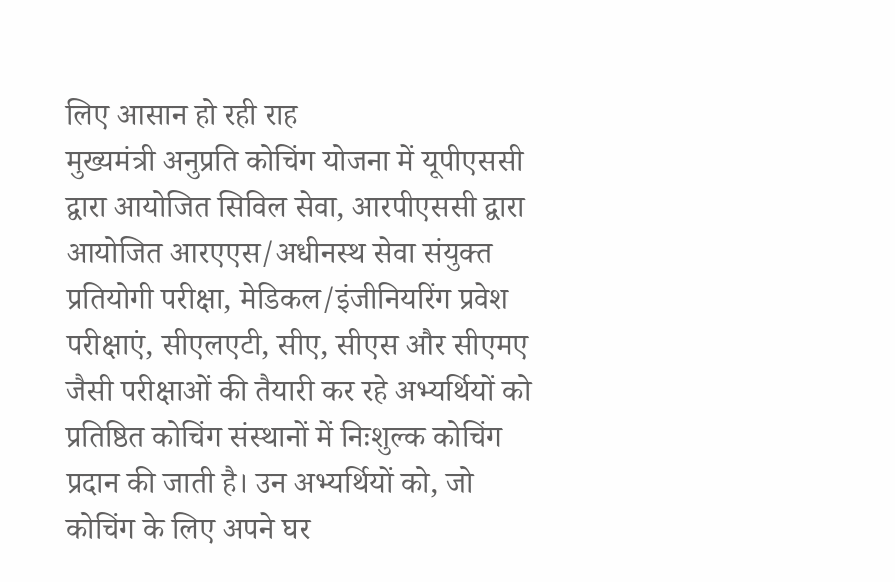लिए आसान हो रही राह
मुख्यमंत्री अनुप्रति कोचिंग योजना में यूपीएससी द्वारा आयोजित सिविल सेवा, आरपीएससी द्वारा आयोजित आरएएस/अधीनस्थ सेवा संयुक्त प्रतियोगी परीक्षा, मेडिकल/इंजीनियरिंग प्रवेश परीक्षाएं, सीएलएटी, सीए, सीएस और सीएमए जैसी परीक्षाओं की तैयारी कर रहे अभ्यर्थियों को प्रतिष्ठित कोचिंग संस्थानों में निःशुल्क कोचिंग प्रदान की जाती है। उन अभ्यर्थियों को, जो कोचिंग के लिए अपने घर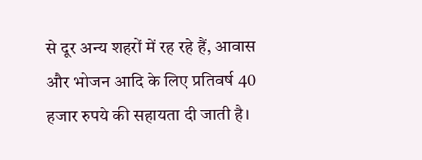से दूर अन्य शहरों में रह रहे हैं, आवास और भोजन आदि के लिए प्रतिवर्ष 40 हजार रुपये की सहायता दी जाती है।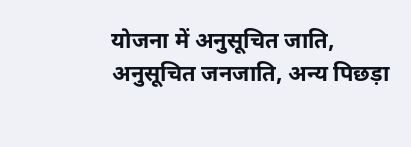योजना में अनुसूचित जाति, अनुसूचित जनजाति, अन्य पिछड़ा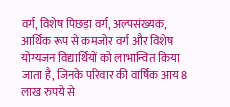वर्ग, विशेष पिछड़ा वर्ग, अल्पसंख्यक, आर्थिक रूप से कमजोर वर्ग और विशेष योग्यजन विद्यार्थियों को लाभान्वित किया जाता है, जिनके परिवार की वार्षिक आय 8 लाख रुपये से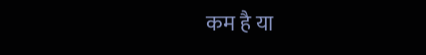कम है या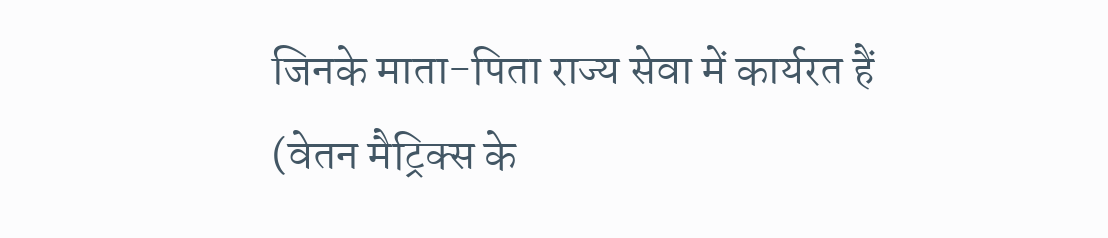जिनके माता-पिता राज्य सेवा में कार्यरत हैं (वेतन मैट्रिक्स के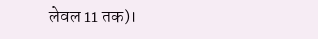लेवल 11 तक)।